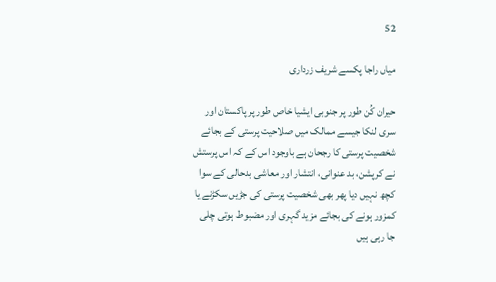52

میاں راجا پکسے شریف زرداری

حیران کُن طور پر جنوبی ایشیا خاص طور پر پاکستان اور سری لنکا جیسے ممالک میں صلاحیت پرستی کے بجائے شخصیت پرستی کا رجحان ہے باوجود اس کے کہ اس پرستش نے کرپشن، بد عنوانی، انتشار اور معاشی بدحالی کے سوا کچھ نہیں دیا پھر بھی شخصیت پرستی کی جڑیں سکڑنے یا کمزور ہونے کی بجائے مزید گہری اور مضبوط ہوتی چلی جا رہی ہیں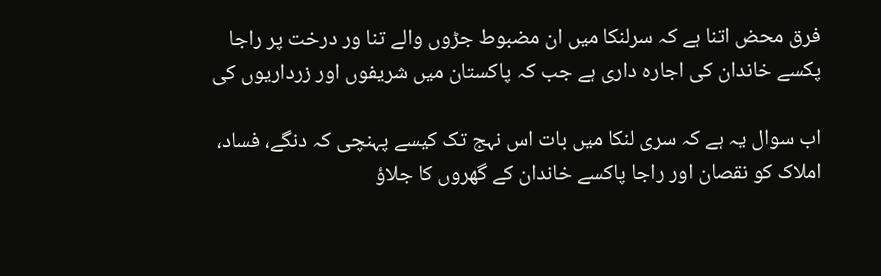فرق محض اتنا ہے کہ سرلنکا میں ان مضبوط جڑوں والے تنا ور درخت پر راجا پکسے خاندان کی اجارہ داری ہے جب کہ پاکستان میں شریفوں اور زرداریوں کی

اب سوال یہ ہے کہ سری لنکا میں بات اس نہج تک کیسے پہنچی کہ دنگے، فساد، املاک کو نقصان اور راجا پاکسے خاندان کے گھروں کا جلاؤ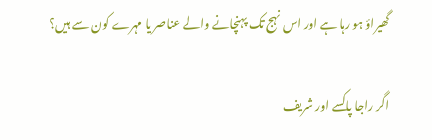گھیراؤ ہو رہا ہے اور اس نہج تک پہنچانے والے عناصر یا مہرے کون سے ہیں؟

اگر راجا پاکسے اور شریف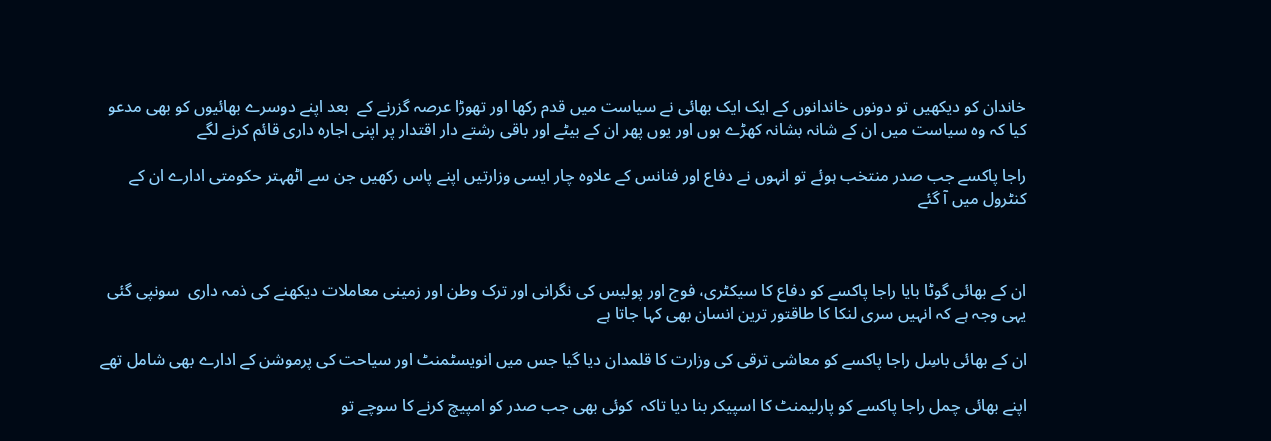خاندان کو دیکھیں تو دونوں خاندانوں کے ایک ایک بھائی نے سیاست میں قدم رکھا اور تھوڑا عرصہ گزرنے کے  بعد اپنے دوسرے بھائیوں کو بھی مدعو کیا کہ وہ سیاست میں ان کے شانہ بشانہ کھڑے ہوں اور یوں پھر ان کے بیٹے اور باقی رشتے دار اقتدار پر اپنی اجارہ داری قائم کرنے لگے

راجا پاکسے جب صدر منتخب ہوئے تو انہوں نے دفاع اور فنانس کے علاوہ چار ایسی وزارتیں اپنے پاس رکھیں جن سے اٹھہتر حکومتی ادارے ان کے کنٹرول میں آ گئے



ان کے بھائی گوٹا بایا راجا پاکسے کو دفاع کا سیکٹری، فوج اور پولیس کی نگرانی اور ترک وطن اور زمینی معاملات دیکھنے کی ذمہ داری  سونپی گئی یہی وجہ ہے کہ انہیں سری لنکا کا طاقتور ترین انسان بھی کہا جاتا ہے

ان کے بھائی باسِل راجا پاکسے کو معاشی ترقی کی وزارت کا قلمدان دیا گیا جس میں انویسٹمنٹ اور سیاحت کی پرموشن کے ادارے بھی شامل تھے

اپنے بھائی چمل راجا پاکسے کو پارلیمنٹ کا اسپیکر بنا دیا تاکہ  کوئی بھی جب صدر کو امپیچ کرنے کا سوچے تو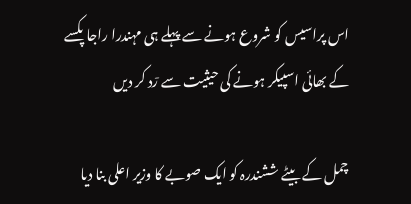اس پراسیس کو شروع ہونے سے پہلے ہی مہندرا راجا پکسے کے بھائی اسپیکر ہونے کی حیثیت سے رٙد کر دیں

چمل کے بیٹے ششندرہ کو ایک صوبے کا وزیر اعلی بنا دیا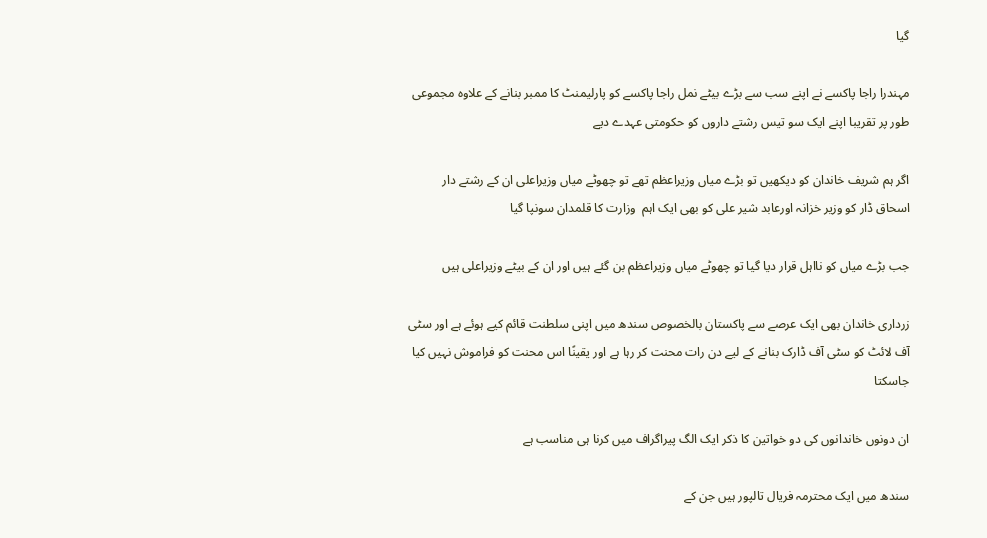گیا

مہندرا راجا پاکسے نے اپنے سب سے بڑے بیٹے نمل راجا پاکسے کو پارلیمنٹ کا ممبر بنانے کے علاوہ مجموعی طور پر تقریبا اپنے ایک سو تیس رشتے داروں کو حکومتی عہدے دیے

اگر ہم شریف خاندان کو دیکھیں تو بڑے میاں وزیراعظم تھے تو چھوٹے میاں وزیراعلی ان کے رشتے دار اسحاق ڈار کو وزیر خزانہ اورعابد شیر علی کو بھی ایک اہم  وزارت کا قلمدان سونپا گیا

جب بڑے میاں کو نااہل قرار دیا گیا تو چھوٹے میاں وزیراعظم بن گئے ہیں اور ان کے بیٹے وزیراعلی ہیں

زرداری خاندان بھی ایک عرصے سے پاکستان بالخصوص سندھ میں اپنی سلطنت قائم کیے ہوئے ہے اور سٹی آف لائٹ کو سٹی آف ڈارک بنانے کے لیے دن رات محنت کر رہا ہے اور یقینًا اس محنت کو فراموش نہیں کیا جاسکتا

ان دونوں خاندانوں کی دو خواتین کا ذکر ایک الگ پیراگراف میں کرنا ہی مناسب ہے

سندھ میں ایک محترمہ فریال تالپور ہیں جن کے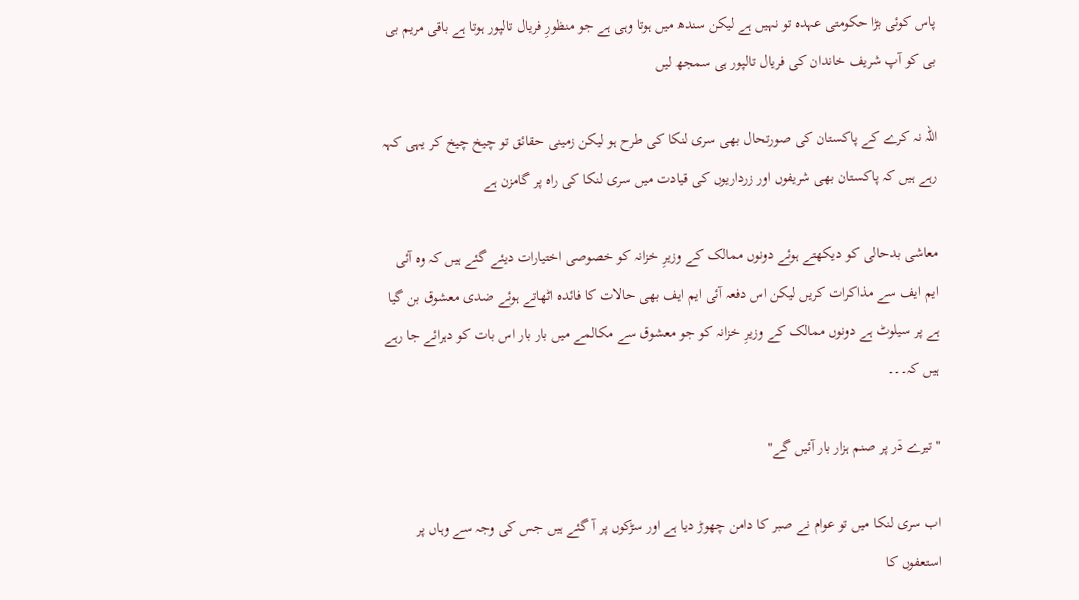پاس کوئی بڑا حکومتی عہدہ تو نہیں ہے لیکن سندھ میں ہوتا وہی ہے جو منظورِ فریال تالپور ہوتا ہے باقی مریم بی بی کو آپ شریف خاندان کی فریال تالپور ہی سمجھ لیں

اللہ نہ کرے کے پاکستان کی صورتحال بھی سری لنکا کی طرح ہو لیکن زمینی حقائق تو چیخ چیخ کر یہی کہہ رہے ہیں کہ پاکستان بھی شریفوں اور زرداریوں کی قیادت میں سری لنکا کی راہ پر گامزن ہے

معاشی بدحالی کو دیکھتے ہوئے دونوں ممالک کے وزیرِ خزانہ کو خصوصی اختیارات دیئے گئے ہیں کہ وہ آئی ایم ایف سے مذاکرات کریں لیکن اس دفعہ آئی ایم ایف بھی حالات کا فائدہ اٹھاتے ہوئے ضدی معشوق بن گیا ہے پر سیلوٹ ہے دونوں ممالک کے وزیرِ خزانہ کو جو معشوق سے مکالمے میں بار بار اس بات کو دہرائے جا رہے ہیں کہ۔۔۔

"تیرے دٙر پر صنم ہزار بار آئیں گے"

اب سری لنکا میں تو عوام نے صبر کا دامن چھوڑ دیا ہے اور سڑکوں پر آ گئے ہیں جس کی وجہ سے وہاں پر استعفوں کا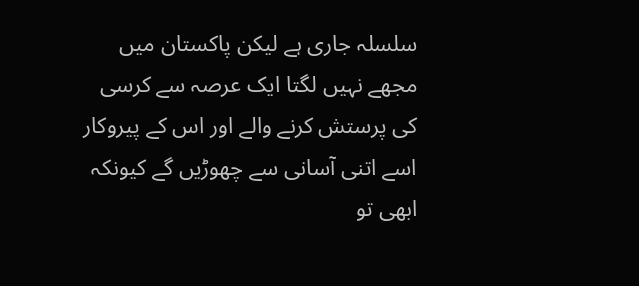سلسلہ جاری ہے لیکن پاکستان میں مجھے نہیں لگتا ایک عرصہ سے کرسی کی پرستش کرنے والے اور اس کے پیروکار اسے اتنی آسانی سے چھوڑیں گے کیونکہ ابھی تو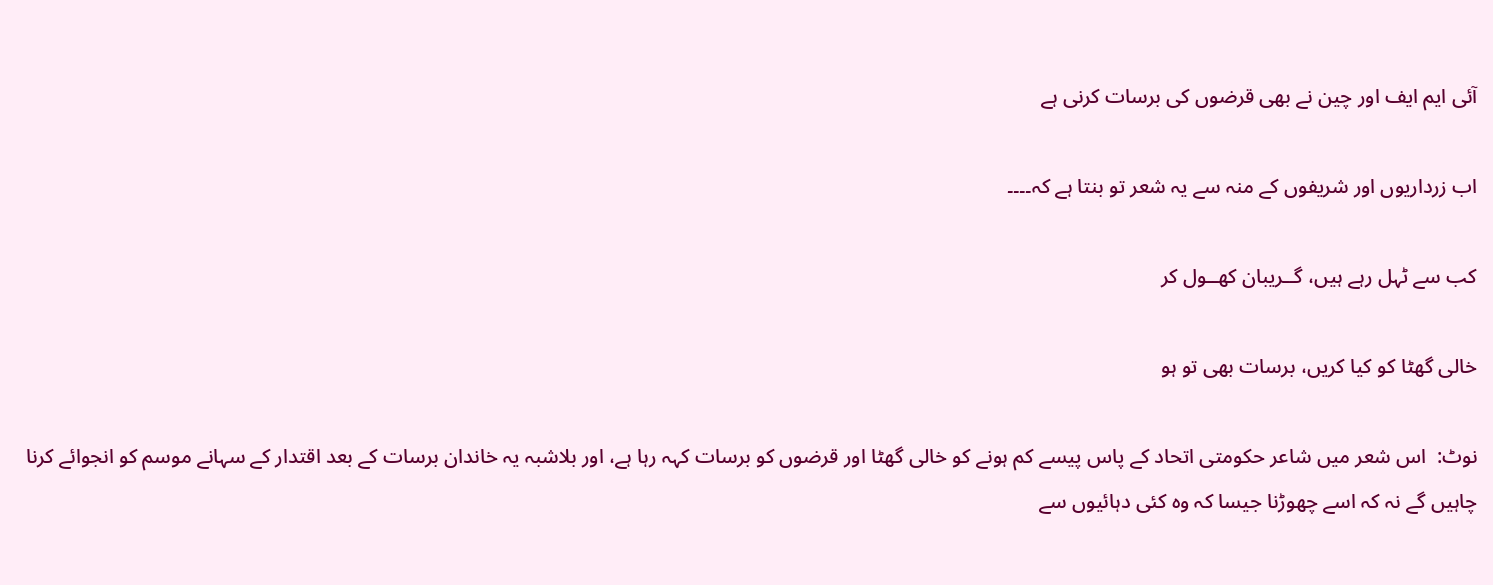آئی ایم ایف اور چین نے بھی قرضوں کی برسات کرنی ہے

اب زرداریوں اور شریفوں کے منہ سے یہ شعر تو بنتا ہے کہ۔۔۔۔

کب سے ٹہل رہے ہیں، گــریبان کھــول کر

خالی گھٹا کو کیا کریں، برسات بھی تو ہو

نوٹ:  اس شعر میں شاعر حکومتی اتحاد کے پاس پیسے کم ہونے کو خالی گھٹا اور قرضوں کو برسات کہہ رہا ہے، اور بلاشبہ یہ خاندان برسات کے بعد اقتدار کے سہانے موسم کو انجوائے کرنا چاہیں گے نہ کہ اسے چھوڑنا جیسا کہ وہ کئی دہائیوں سے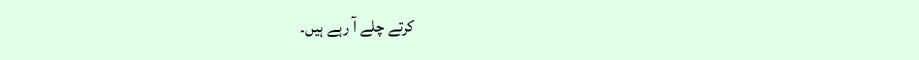کرتے چلے آ رہے ہیں۔